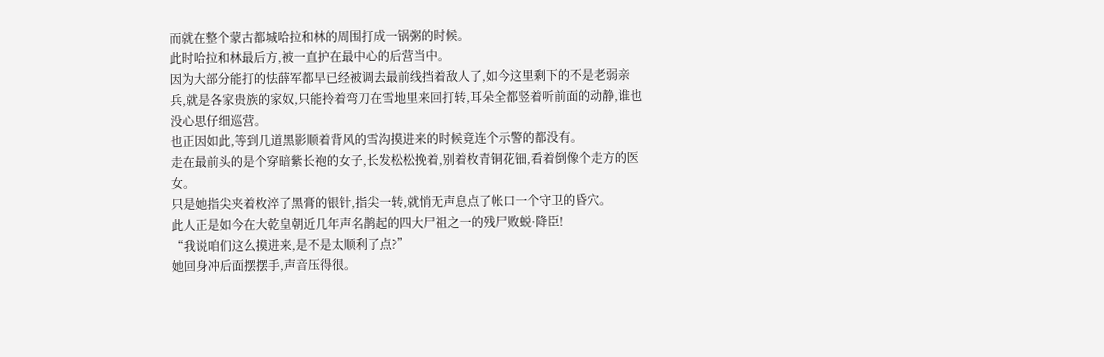而就在整个蒙古都城哈拉和林的周围打成一锅粥的时候。
此时哈拉和林最后方,被一直护在最中心的后营当中。
因为大部分能打的怯薛军都早已经被调去最前线挡着敌人了,如今这里剩下的不是老弱亲兵,就是各家贵族的家奴,只能拎着弯刀在雪地里来回打转,耳朵全都竖着听前面的动静,谁也没心思仔细巡营。
也正因如此,等到几道黑影顺着背风的雪沟摸进来的时候竟连个示警的都没有。
走在最前头的是个穿暗紫长袍的女子,长发松松挽着,别着枚青铜花钿,看着倒像个走方的医女。
只是她指尖夹着枚淬了黑膏的银针,指尖一转,就悄无声息点了帐口一个守卫的昏穴。
此人正是如今在大乾皇朝近几年声名鹊起的四大尸祖之一的残尸败蜕·降臣!
“我说咱们这么摸进来,是不是太顺利了点?”
她回身冲后面摆摆手,声音压得很。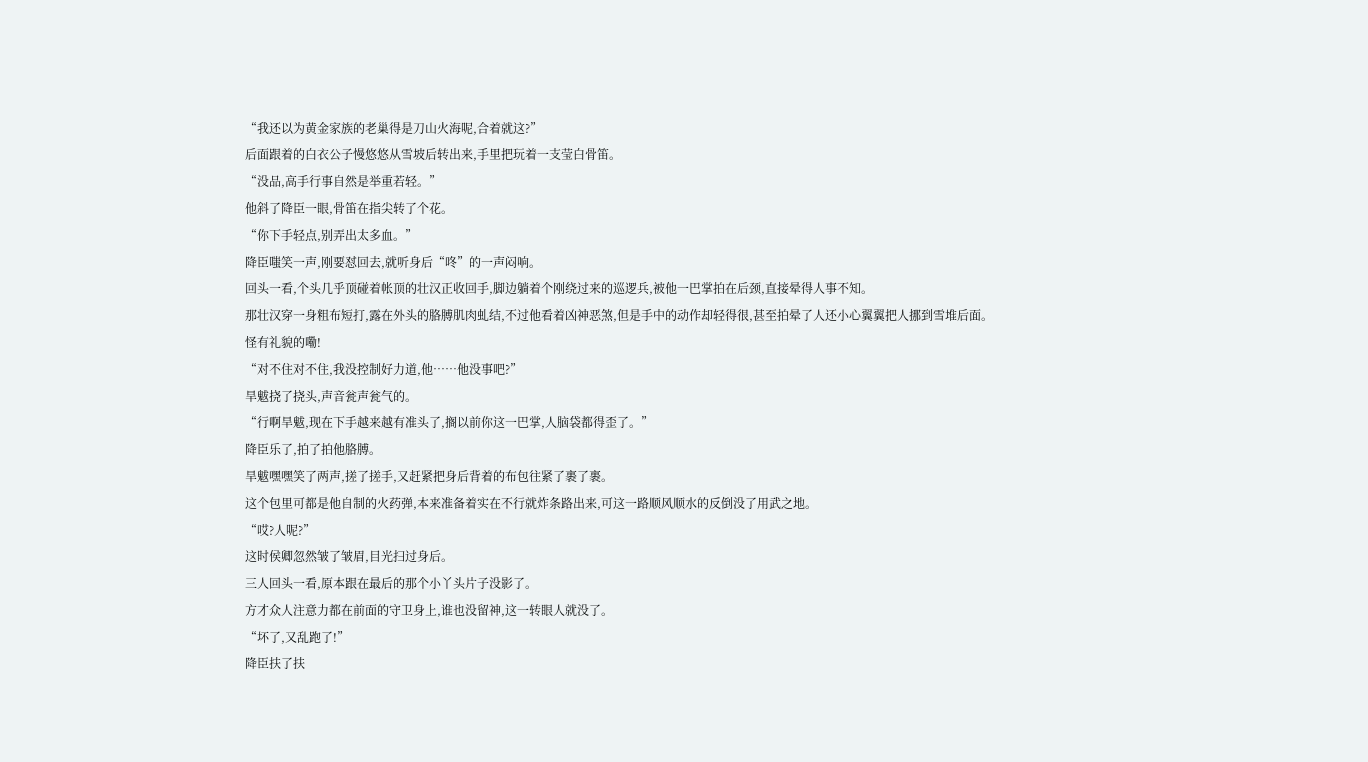“我还以为黄金家族的老巢得是刀山火海呢,合着就这?”
后面跟着的白衣公子慢悠悠从雪坡后转出来,手里把玩着一支莹白骨笛。
“没品,高手行事自然是举重若轻。”
他斜了降臣一眼,骨笛在指尖转了个花。
“你下手轻点,别弄出太多血。”
降臣嗤笑一声,刚要怼回去,就听身后“咚”的一声闷响。
回头一看,个头几乎顶碰着帐顶的壮汉正收回手,脚边躺着个刚绕过来的巡逻兵,被他一巴掌拍在后颈,直接晕得人事不知。
那壮汉穿一身粗布短打,露在外头的胳膊肌肉虬结,不过他看着凶神恶煞,但是手中的动作却轻得很,甚至拍晕了人还小心翼翼把人挪到雪堆后面。
怪有礼貌的嘞!
“对不住对不住,我没控制好力道,他……他没事吧?”
旱魃挠了挠头,声音瓮声瓮气的。
“行啊旱魃,现在下手越来越有准头了,搁以前你这一巴掌,人脑袋都得歪了。”
降臣乐了,拍了拍他胳膊。
旱魃嘿嘿笑了两声,搓了搓手,又赶紧把身后背着的布包往紧了裹了裹。
这个包里可都是他自制的火药弹,本来准备着实在不行就炸条路出来,可这一路顺风顺水的反倒没了用武之地。
“哎?人呢?”
这时侯卿忽然皱了皱眉,目光扫过身后。
三人回头一看,原本跟在最后的那个小丫头片子没影了。
方才众人注意力都在前面的守卫身上,谁也没留神,这一转眼人就没了。
“坏了,又乱跑了!”
降臣扶了扶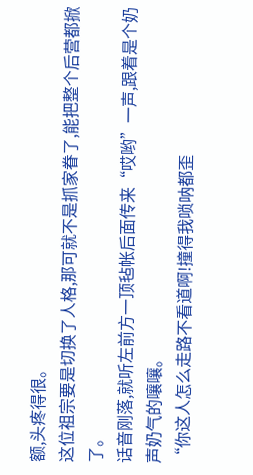额,头疼得很。
这位祖宗要是切换了人格,那可就不是抓家眷了,能把整个后营都掀了。
话音刚落,就听左前方一顶毡帐后面传来“哎哟”一声,跟着是个奶声奶气的嚷嚷。
“你这人怎么走路不看道啊!撞得我唢呐都歪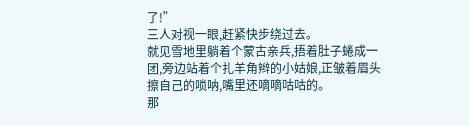了!”
三人对视一眼,赶紧快步绕过去。
就见雪地里躺着个蒙古亲兵,捂着肚子蜷成一团,旁边站着个扎羊角辫的小姑娘,正皱着眉头擦自己的唢呐,嘴里还嘀嘀咕咕的。
那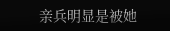亲兵明显是被她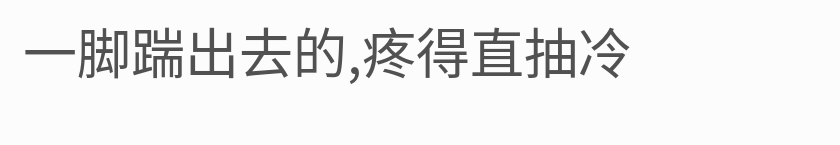一脚踹出去的,疼得直抽冷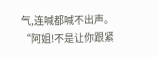气,连喊都喊不出声。
“阿姐!不是让你跟紧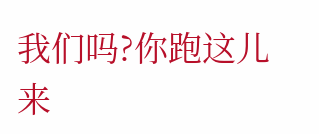我们吗?你跑这儿来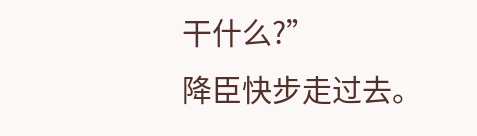干什么?”
降臣快步走过去。